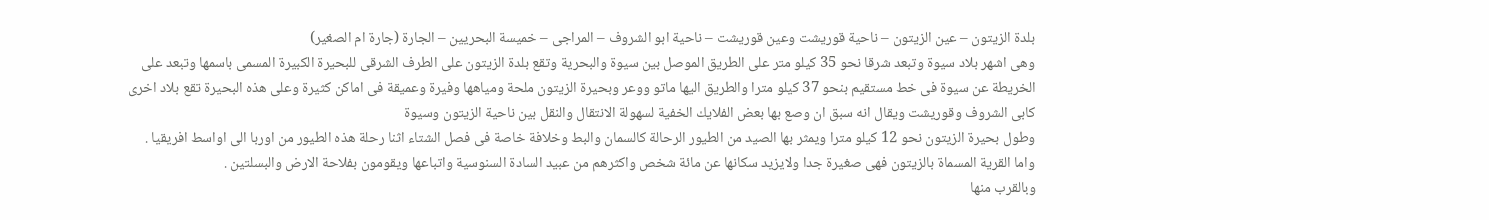بلدة الزيتون – عين الزيتون – ناحية قوريشت وعين قوريشت – ناحية ابو الشروف – المراجى – خميسة البحريين – الجارة (جارة ام الصغير)
وهى اشهر بلاد سيوة وتبعد شرقا نحو 35 كيلو متر على الطريق الموصل بين سيوة والبحرية وتقع بلدة الزيتون على الطرف الشرقى للبحيرة الكبيرة المسمى باسمها وتبعد على الخريطة عن سيوة فى خط مستقيم بنحو 37 كيلو مترا والطريق اليها ماتو ووعر وبحيرة الزيتون ملحة ومياهها وفيرة وعميقة فى اماكن كثيرة وعلى هذه البحيرة تقع بلاد اخرى كابى الشروف وقوريشت ويقال انه سبق ان وصع بها بعض الفلايك الخفية لسهولة الانتقال والنقل بين ناحية الزيتون وسيوة
وطول بحيرة الزيتون نحو 12 كيلو مترا ويمثر بها الصيد من الطيور الرحالة كالسمان والبط وخلافة خاصة فى فصل الشتاء اثنا رحلة هذه الطيور من اوربا الى اواسط افريقيا .
واما القرية المسماة بالزيتون فهى صغيرة جدا ولايزيد سكانها عن مائة شخص واكثرهم من عبيد السادة السنوسية واتباعها ويقومون بفلاحة الارض والبسلتين .
وبالقرب منها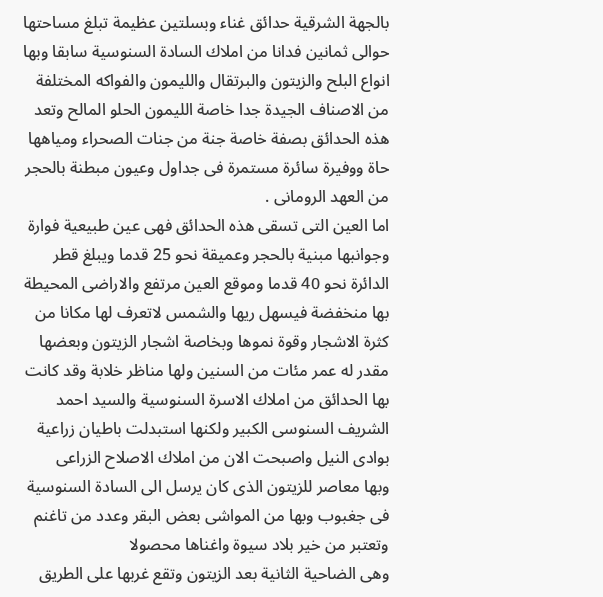بالجهة الشرقية حدائق غناء وبسلتين عظيمة تبلغ مساحتها حوالى ثمانين فدانا من املاك السادة السنوسية سابقا وبها انواع البلح والزيتون والبرتقال والليمون والفواكه المختلفة من الاصناف الجيدة جدا خاصة الليمون الحلو المالح وتعد هذه الحدائق بصفة خاصة جنة من جنات الصحراء ومياهها حاة ووفيرة سائرة مستمرة فى جداول وعيون مبطنة بالحجر من العهد الرومانى .
اما العين التى تسقى هذه الحدائق فهى عين طبيعية فوارة وجوانبها مبنية بالحجر وعميقة نحو 25 قدما ويبلغ قطر الدائرة نحو 40 قدما وموقع العين مرتفع والاراضى المحيطة بها منخفضة فيسهل ريها والشمس لاتعرف لها مكانا من كثرة الاشجار وقوة نموها وبخاصة اشجار الزيتون وبعضها مقدر له عمر مئات من السنين ولها مناظر خلابة وقد كانت بها الحدائق من املاك الاسرة السنوسية والسيد احمد الشريف السنوسى الكبير ولكنها استبدلت باطيان زراعية بوادى النيل واصبحت الان من املاك الاصلاح الزراعى
وبها معاصر للزيتون الذى كان يرسل الى السادة السنوسية فى جغبوب وبها من المواشى بعض البقر وعدد من تاغنم وتعتبر من خير بلاد سيوة واغناها محصولا
وهى الضاحية الثانية بعد الزيتون وتقع غربها على الطريق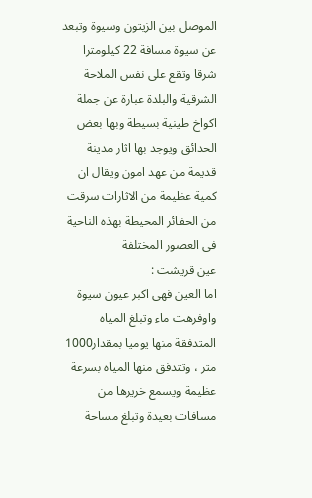الموصل بين الزيتون وسيوة وتبعد عن سيوة مسافة 22 كيلومترا شرقا وتقع على نفس الملاحة الشرقية والبلدة عبارة عن جملة اكواخ طينية بسيطة وبها بعض الحدائق ويوجد بها اثار مدينة قديمة من عهد امون ويقال ان كمية عظيمة من الاثارات سرقت من الحفائر المحيطة بهذه الناحية فى العصور المختلفة
عين قريشت :
اما العين فهى اكبر عيون سيوة واوفرهت ماء وتبلغ المياه المتدفقة منها يوميا بمقدار1000 متر ، وتتدفق منها المياه بسرعة عظيمة ويسمع خريرها من مسافات بعيدة وتبلغ مساحة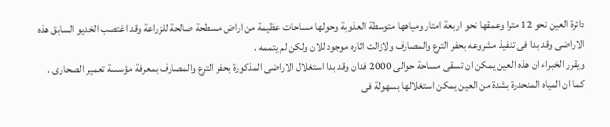دائرة العين نحو 12 مترا وعمقها نحو اربعة امتار ومياهها متوسطة العذوبة وحولها مساحات عظيمة من اراض مسطحة صالحة للزراعة وقد اغتصب الخديو السابق هذه الاراضى وقد بدا فى تنفيذ مشروعه بحفر الترع والمصارف ولازالت اثاره موجود للان ولكن لم يتممه .
ويقرر الخبراء ان هذه العين يمكن ان تسقى مساحة حوالى 2000 فدان وقد بدا استغلال الاراضى المذكورة بحفر الترع والمصارف بمعرفة مؤسسة تعمير الصحارى .
كما ان المياه المنحدرة بشدة من العين يمكن استغلالها بسهولة فى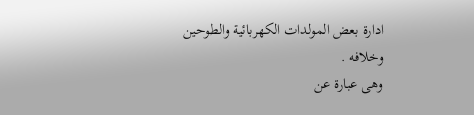ادارة بعض المولدات الكهربائية والطوحين وخلافه .
وهى عبارة عن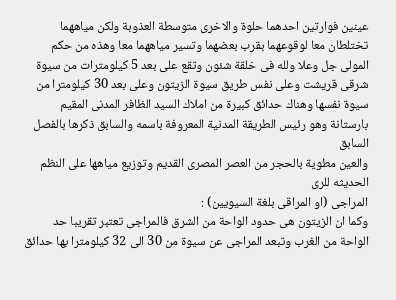عينين فوارتين احدهما حلوة والاخرى متوسطة العذوبة ولكن مياههما تختلطان معا لوقوعهما بقرب بعضهما وتسير مياههما معا وهذه من حكم المولى جل وعلا ولله فى خلقة شئون وتقع على بعد 5 كيلومترات من سيوة شرقى قريشت وعلى نفس طريق سيوة الزيتون وعلى بعد 30 كيلومترا من سيوة نفسها وهناك حدائق كبيرة من املاك السيد الظافر المدنى المقيم بارستانة وهو رئيس الطريقة المدنية المعروفة باسمه والسابق ذكرها بالفصل السابق
والعين مطوية بالحجر من العصر المصرى القديم وتوزيع مياهها على النظم الحديثه للرى
المراجى (او المراقى بلغة السيويين) :
وكما ان الزيتون هى حدود الواحة من الشرق فالمراجى تعتبر تقريبا حد الواحة من الغرب وتبعد المراجى عن سيوة من 30 الى 32 كيلومترا بها حدائق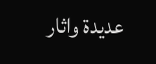عديدة واثار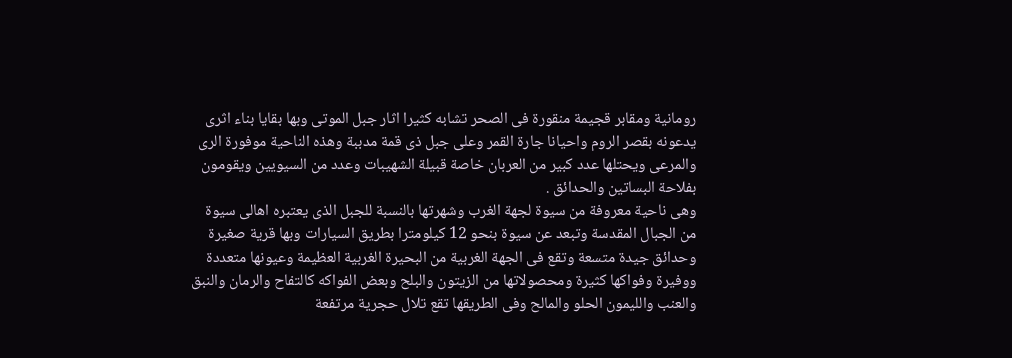رومانية ومقابر قجيمة منقورة فى الصحر تشابه كثيرا اثار جبل الموتى وبها بقايا بناء اثرى يدعونه بقصر الروم واحيانا جارة القمر وعلى جبل ذى قمة مدببة وهذه الناحية موفورة الرى والمرعى ويحتلها عدد كبير من العربان خاصة قبيلة الشهيبات وعدد من السيويين ويقومون بفلاحة البساتين والحدائق .
وهى ناحية معروفة من سيوة لجهة الغرب وشهرتها بالنسبة للجبل الذى يعتبره اهالى سيوة من الجبال المقدسة وتبعد عن سيوة بنحو 12 كيلومترا بطريق السيارات وبها قرية صغيرة وحدائق جيدة متسعة وتقع فى الجهة الغربية من البحيرة الغربية العظيمة وعيونها متعددة ووفيرة وفواكها كثيرة ومحصولاتها من الزيتون والبلح وبعض الفواكه كالتفاح والرمان والنبق والعنب والليمون الحلو والمالح وفى الطريقها تقع تلال حجرية مرتفعة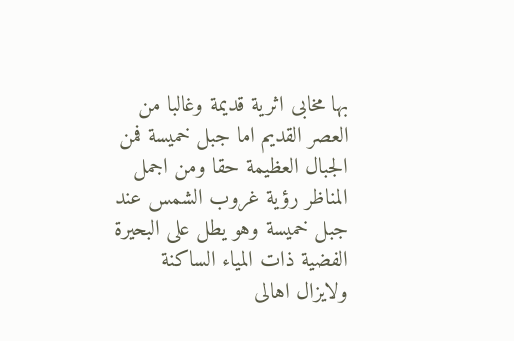بها مخابى اثرية قديمة وغالبا من العصر القديم اما جبل خميسة فمن الجبال العظيمة حقا ومن اجمل المناظر رؤية غروب الشمس عند جبل خميسة وهو يطل على البحيرة الفضية ذات المياء الساكنة ولايزال اهالى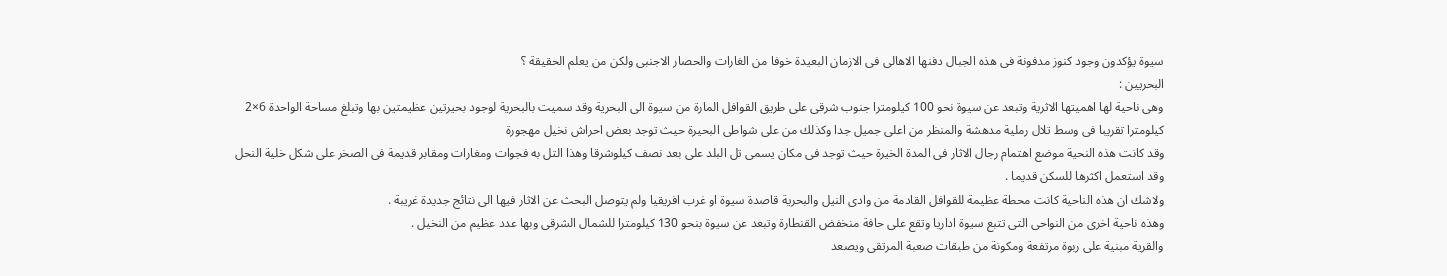سيوة يؤكدون وجود كنوز مدفونة فى هذه الجبال دفنها الاهالى فى الازمان البعيدة خوفا من الغارات والحصار الاجنبى ولكن من يعلم الحقيقة ؟
البحريين :
وهى ناحية لها اهميتها الاثرية وتبعد عن سيوة نحو 100 كيلومترا جنوب شرقى على طريق القوافل المارة من سيوة الى البحرية وقد سميت بالبحرية لوجود بحيرتين عظيمتين بها وتبلغ مساحة الواحدة 6×2 كيلومترا تقريبا فى وسط تلال رملية مدهشة والمنظر من اعلى جميل جدا وكذلك من على شواطى البحيرة حيث توجد بعض احراش نخيل مهجورة
وقد كانت هذه النحية موضع اهتمام رجال الاثار فى المدة الخيرة حيث توجد فى مكان يسمى تل البلد على بعد نصف كيلوشرقا وهذا التل به فجوات ومغارات ومقابر قديمة فى الصخر على شكل خلية النحل وقد استعمل اكثرها للسكن قديما .
ولاشك ان هذه الناحية كانت محطة عظيمة للقوافل القادمة من وادى النيل والبحرية قاصدة سيوة او غرب افريقيا ولم يتوصل البحث عن الاثار فيها الى نتائج جديدة غريبة .
وهذه ناحية اخرى من النواحى التى تتبع سيوة اداريا وتقع على حافة منخفض القنطارة وتبعد عن سيوة بنحو 130 كيلومترا للشمال الشرقى وبها عدد عظيم من النخيل .
والقرية مبنية على ربوة مرتفعة ومكونة من طبقات صعبة المرتقى ويصعد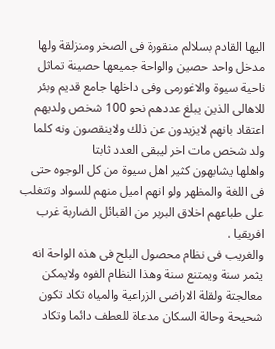اليها القادم بسلالم منقورة فى الصخر ومنزلقة ولها مدخل واحد حصين والواحة جميعها حصينة تماثل ناحية سيوة والاغورمى وفى داخلها جامع قديم وبئر للاهالى الذين يبلغ عددهم نحو 100 شخص ولديهم اعتقاد بانهم لايزيدون عن ذلك ولاينقصون ونه كلما ولد شخص مات اخر ليبقى العدد ثابتا
واهلها يشابهون كثير اهل سيوة من كل الوجوه حتى فى اللغة والمظهر ولو انهم اميل منهم للسواد وتتغلب على طباعهم اخلاق البربر من القبائل الضاربة غرب افريقيا .
والغريب فى نظام محصول البلح فى هذه الواحة انه يثمر سنة ويمتنع سنة وهذا النظام الفوه ولايمكن معالجتة ولقلة الاراضى الزراعية والمياه تكاد تكون شحيحة وحالة السكان مدعاة للعطف دائما وتكاد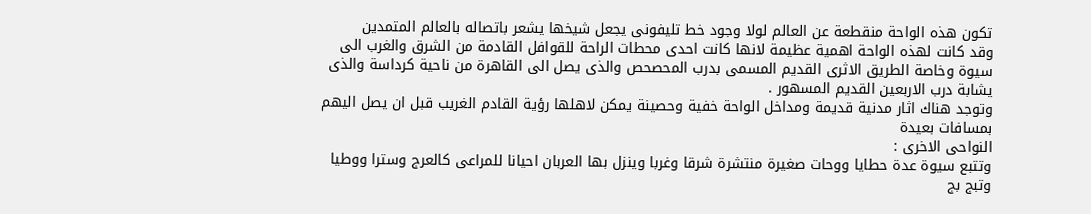تكون هذه الواحة منقطعة عن العالم لولا وجود خط تليفونى يجعل شيخها يشعر باتصاله بالعالم المتمدين
وقد كانت لهذه الواحة اهمية عظيمة لانها كانت احدى محطات الراحة للقوافل القادمة من الشرق والغرب الى سيوة وخاصة الطريق الاثرى القديم المسمى بدرب المحصحص والذى يصل الى القاهرة من ناحية كرداسة والذى يشابة درب الاربعين القديم المسهور .
وتوجد هناك اثار مدنية قديمة ومداخل الواحة خفية وحصينة يمكن لاهلها رؤية القادم الغريب قبل ان يصل اليهم بمسافات بعيدة
النواحى الاخرى :
وتتبع سيوة عدة حطايا ووحات صغيرة منتشرة شرقا وغربا وينزل بها العربان احيانا للمراعى كالعرج وسترا ووطيا وتبج بج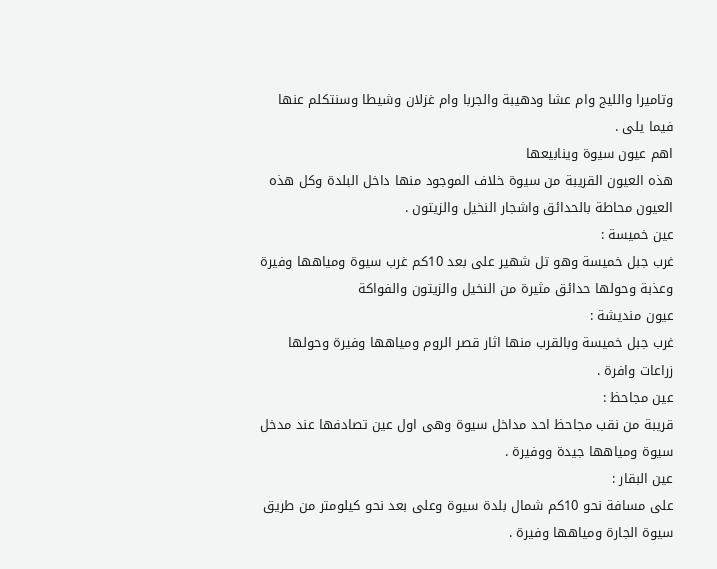وتاميرا والليج وام عشا ودهيبة والجربا وام غزلان وشيطا وسنتكلم عنها فيما يلى .
اهم عيون سيوة وينابيعها
هذه العيون القريبة من سيوة خلاف الموجود منها داخل البلدة وكل هذه العيون محاطة بالحدائق واشجار النخيل والزيتون .
عين خميسة :
غرب جبل خميسة وهو تل شهير على بعد 10كم غرب سيوة ومياهها وفيرة وعذبة وحولها حدائق مثيرة من النخيل والزيتون والفواكة
عيون منديشة :
غرب جبل خميسة وبالقرب منها اثار قصر الروم ومياهها وفيرة وحولها زراعات وافرة .
عين مجاحظ :
قريبة من نقب مجاحظ احد مداخل سيوة وهى اول عين تصادفها عند مدخل سيوة ومياهها جيدة ووفيرة .
عين البقار :
على مسافة نحو 10كم شمال بلدة سيوة وعلى بعد نحو كيلومتر من طريق سيوة الجارة ومياهها وفيرة .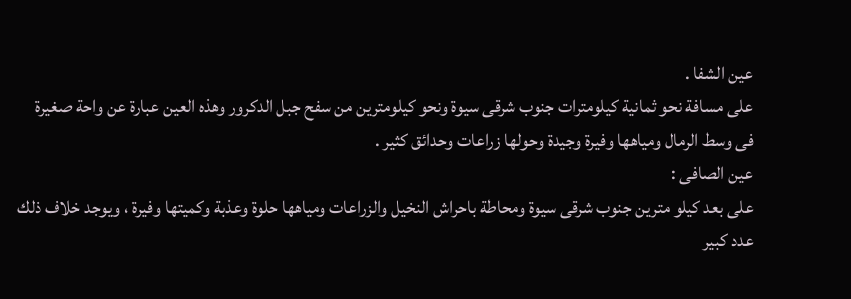عين الشفا .
على مسافة نحو ثمانية كيلومترات جنوب شرقى سيوة ونحو كيلومترين من سفح جبل الدكرور وهذه العين عبارة عن واحة صغيرة فى وسط الرمال ومياهها وفيرة وجيدة وحولها زراعات وحدائق كثير .
عين الصافى :
على بعد كيلو مترين جنوب شرقى سيوة ومحاطة باحراش النخيل والزراعات ومياهها حلوة وعذبة وكميتها وفيرة ، ويوجد خلاف ذلك عدد كبير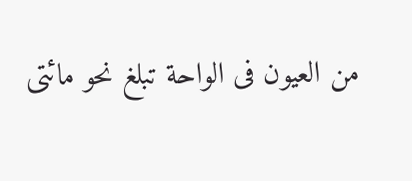من العيون فى الواحة تبلغ نحو مائتى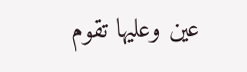عين وعليها تقوم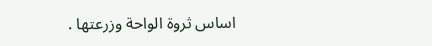اساس ثروة الواحة وزرعتها .